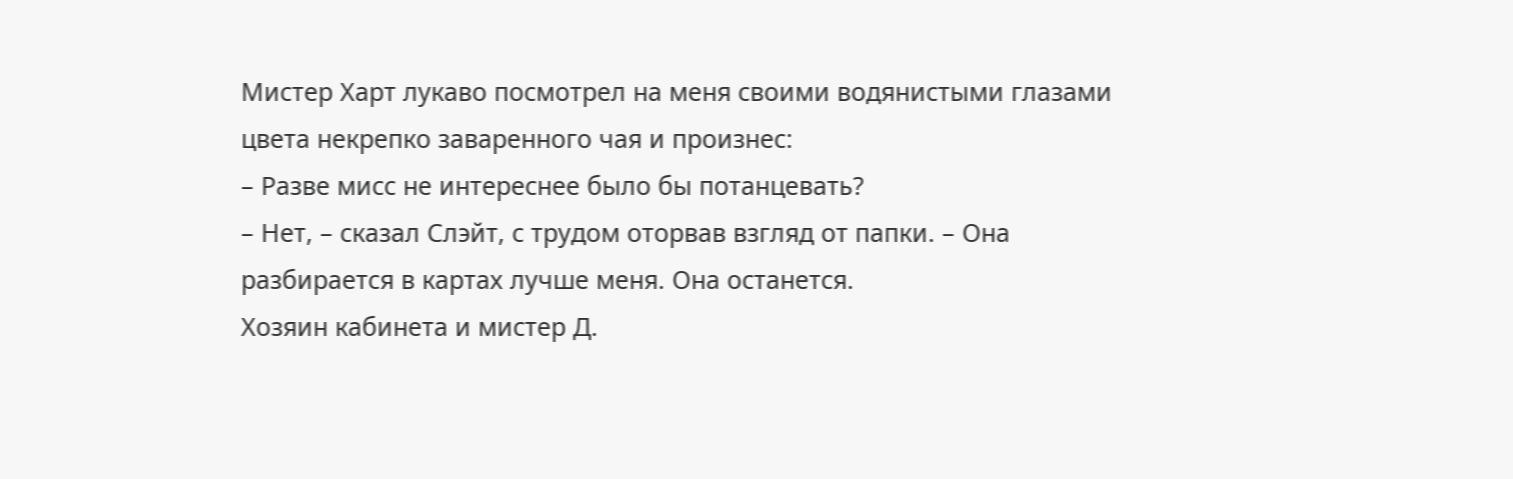Мистер Харт лукаво посмотрел на меня своими водянистыми глазами цвета некрепко заваренного чая и произнес:
– Разве мисс не интереснее было бы потанцевать?
– Нет, – сказал Слэйт, с трудом оторвав взгляд от папки. – Она разбирается в картах лучше меня. Она останется.
Хозяин кабинета и мистер Д.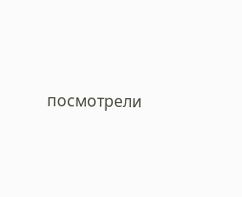посмотрели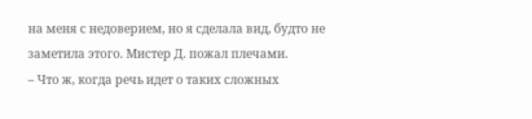на меня с недоверием, но я сделала вид, будто не заметила этого. Мистер Д. пожал плечами.
– Что ж, когда речь идет о таких сложных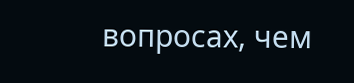вопросах, чем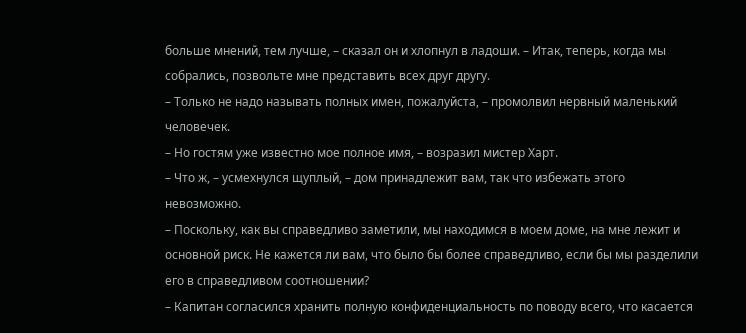больше мнений, тем лучше, – сказал он и хлопнул в ладоши. – Итак, теперь, когда мы собрались, позвольте мне представить всех друг другу.
– Только не надо называть полных имен, пожалуйста, – промолвил нервный маленький человечек.
– Но гостям уже известно мое полное имя, – возразил мистер Харт.
– Что ж, – усмехнулся щуплый, – дом принадлежит вам, так что избежать этого невозможно.
– Поскольку, как вы справедливо заметили, мы находимся в моем доме, на мне лежит и основной риск. Не кажется ли вам, что было бы более справедливо, если бы мы разделили его в справедливом соотношении?
– Капитан согласился хранить полную конфиденциальность по поводу всего, что касается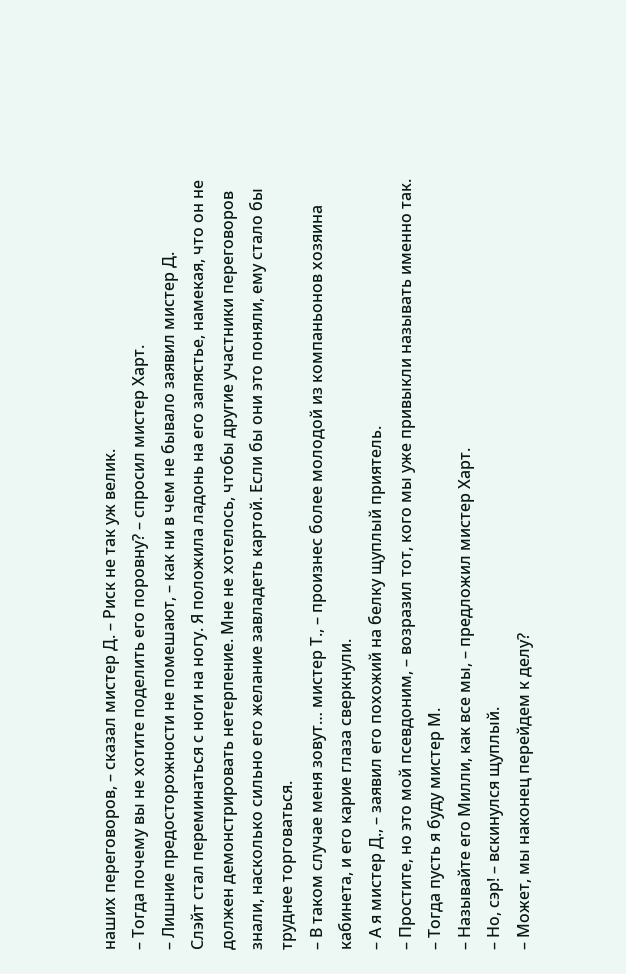наших переговоров, – сказал мистер Д. – Риск не так уж велик.
– Тогда почему вы не хотите поделить его поровну? – спросил мистер Харт.
– Лишние предосторожности не помешают, – как ни в чем не бывало заявил мистер Д.
Слэйт стал переминаться с ноги на ногу. Я положила ладонь на его запястье, намекая, что он не должен демонстрировать нетерпение. Мне не хотелось, чтобы другие участники переговоров знали, насколько сильно его желание завладеть картой. Если бы они это поняли, ему стало бы труднее торговаться.
– В таком случае меня зовут… мистер Т., – произнес более молодой из компаньонов хозяина кабинета, и его карие глаза сверкнули.
– А я мистер Д., – заявил его похожий на белку щуплый приятель.
– Простите, но это мой псевдоним, – возразил тот, кого мы уже привыкли называть именно так.
– Тогда пусть я буду мистер М.
– Называйте его Милли, как все мы, – предложил мистер Харт.
– Но, сэр! – вскинулся щуплый.
– Может, мы наконец перейдем к делу?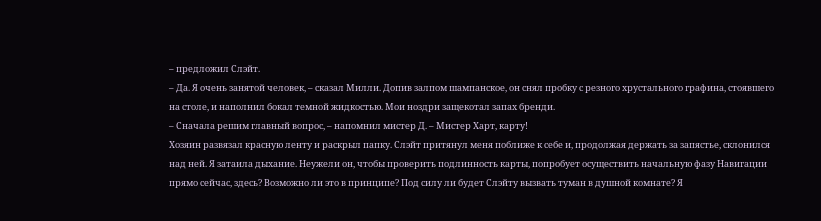– предложил Слэйт.
– Да. Я очень занятой человек, – сказал Милли. Допив залпом шампанское, он снял пробку с резного хрустального графина, стоявшего на столе, и наполнил бокал темной жидкостью. Мои ноздри защекотал запах бренди.
– Сначала решим главный вопрос, – напомнил мистер Д. – Мистер Харт, карту!
Хозяин развязал красную ленту и раскрыл папку. Слэйт притянул меня поближе к себе и, продолжая держать за запястье, склонился над ней. Я затаила дыхание. Неужели он, чтобы проверить подлинность карты, попробует осуществить начальную фазу Навигации прямо сейчас, здесь? Возможно ли это в принципе? Под силу ли будет Слэйту вызвать туман в душной комнате? Я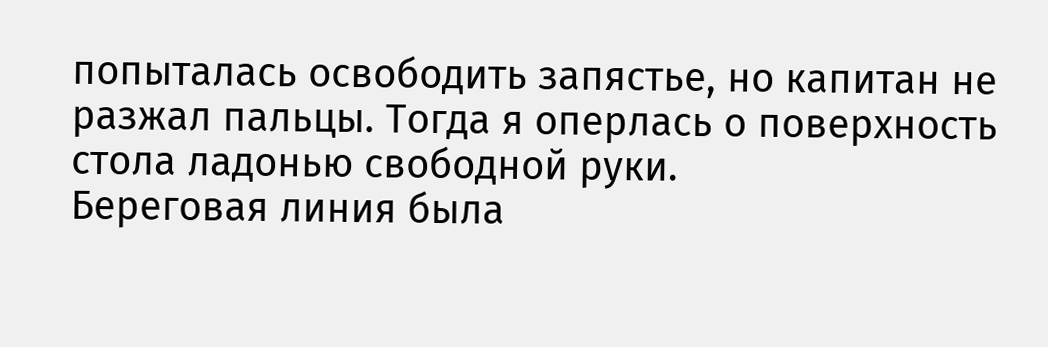попыталась освободить запястье, но капитан не разжал пальцы. Тогда я оперлась о поверхность стола ладонью свободной руки.
Береговая линия была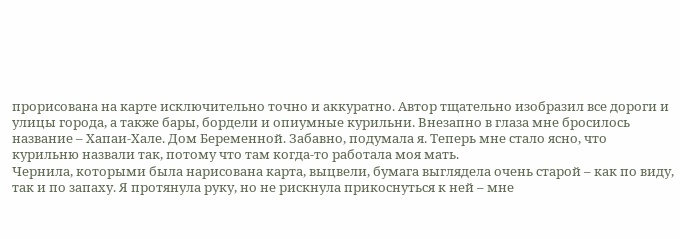прорисована на карте исключительно точно и аккуратно. Автор тщательно изобразил все дороги и улицы города, а также бары, бордели и опиумные курильни. Внезапно в глаза мне бросилось название – Хапаи-Хале. Дом Беременной. Забавно, подумала я. Теперь мне стало ясно, что курильню назвали так, потому что там когда-то работала моя мать.
Чернила, которыми была нарисована карта, выцвели, бумага выглядела очень старой – как по виду, так и по запаху. Я протянула руку, но не рискнула прикоснуться к ней – мне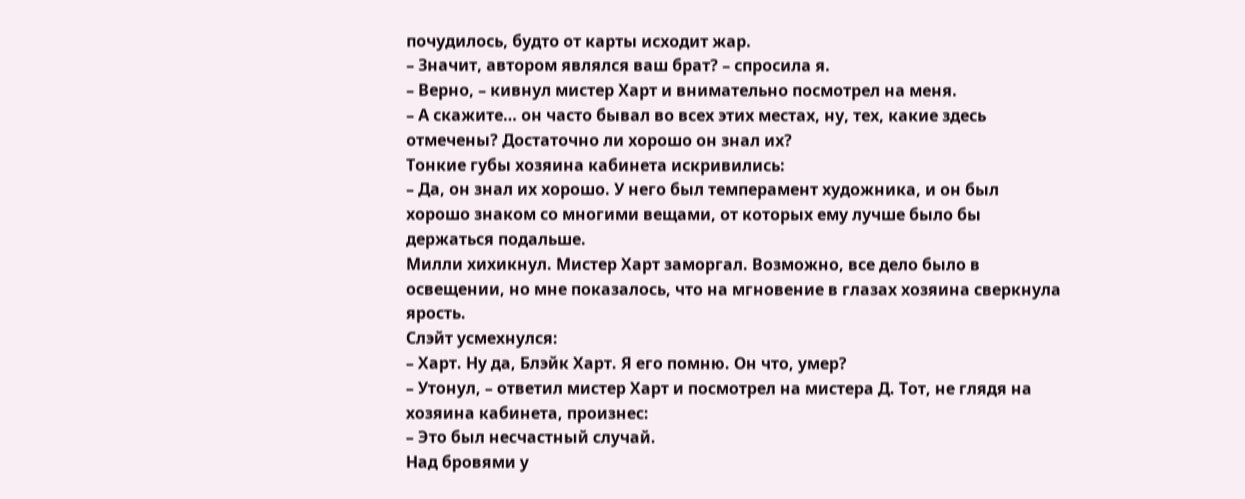почудилось, будто от карты исходит жар.
– Значит, автором являлся ваш брат? – спросила я.
– Верно, – кивнул мистер Харт и внимательно посмотрел на меня.
– А скажите… он часто бывал во всех этих местах, ну, тех, какие здесь отмечены? Достаточно ли хорошо он знал их?
Тонкие губы хозяина кабинета искривились:
– Да, он знал их хорошо. У него был темперамент художника, и он был хорошо знаком со многими вещами, от которых ему лучше было бы держаться подальше.
Милли хихикнул. Мистер Харт заморгал. Возможно, все дело было в освещении, но мне показалось, что на мгновение в глазах хозяина сверкнула ярость.
Слэйт усмехнулся:
– Харт. Ну да, Блэйк Харт. Я его помню. Он что, умер?
– Утонул, – ответил мистер Харт и посмотрел на мистера Д. Тот, не глядя на хозяина кабинета, произнес:
– Это был несчастный случай.
Над бровями у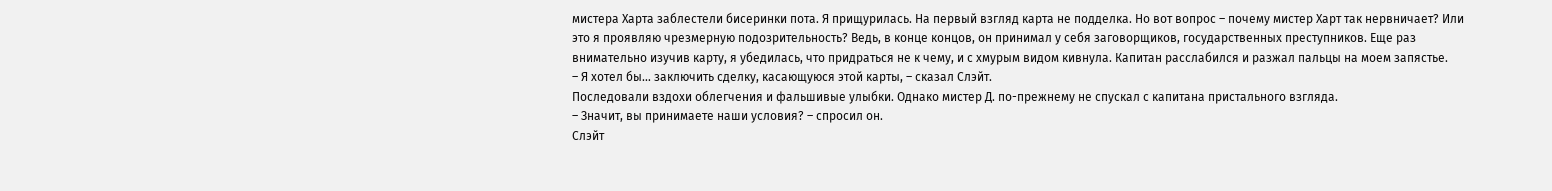мистера Харта заблестели бисеринки пота. Я прищурилась. На первый взгляд карта не подделка. Но вот вопрос – почему мистер Харт так нервничает? Или это я проявляю чрезмерную подозрительность? Ведь, в конце концов, он принимал у себя заговорщиков, государственных преступников. Еще раз внимательно изучив карту, я убедилась, что придраться не к чему, и с хмурым видом кивнула. Капитан расслабился и разжал пальцы на моем запястье.
– Я хотел бы… заключить сделку, касающуюся этой карты, – сказал Слэйт.
Последовали вздохи облегчения и фальшивые улыбки. Однако мистер Д. по-прежнему не спускал с капитана пристального взгляда.
– Значит, вы принимаете наши условия? – спросил он.
Слэйт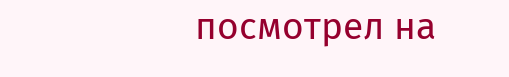посмотрел на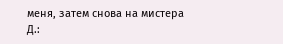меня, затем снова на мистера Д.: